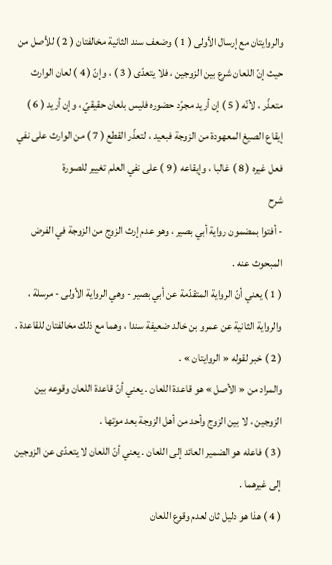والروايتان مع إرسال الأولى ( 1 ) وضعف سند الثانية مخالفتان ( 2 ) للأصل من حيث إنّ اللعان شرع بين الزوجين ، فلا يتعدّى ( 3 ) ، وإنّ ( 4 ) لعان الوارث متعذّر ، لأنّه ( 5 ) إن أريد مجرّد حضوره فليس بلعان حقيقيّ ، وإن أريد ( 6 ) إيقاع الصيغ المعهودة من الزوجة فبعيد ، لتعذّر القطع ( 7 ) من الوارث على نفي فعل غيره ( 8 ) غالبا ، وإيقاعه ( 9 ) على نفي العلم تغيير للصورة
شرح
- أفتوا بمضمون رواية أبي بصير ، وهو عدم إرث الزوج من الزوجة في الفرض المبحوث عنه .
( 1 ) يعني أنّ الرواية المتقدّمة عن أبي بصير - وهي الرواية الأولى - مرسلة ، والرواية الثانية عن عمرو بن خالد ضعيفة سندا ، وهما مع ذلك مخالفتان للقاعدة .
( 2 ) خبر لقوله « الروايتان » .
والمراد من « الأصل » هو قاعدة اللعان . يعني أنّ قاعدة اللعان وقوعه بين الزوجين ، لا بين الزوج وأحد من أهل الزوجة بعد موتها .
( 3 ) فاعله هو الضمير العائد إلى اللعان . يعني أنّ اللعان لا يتعدّى عن الزوجين إلى غيرهما .
( 4 ) هذا هو دليل ثان لعدم وقوع اللعان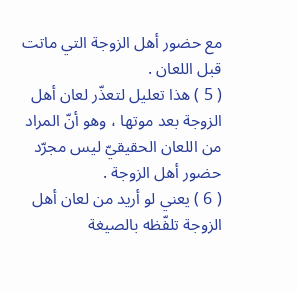مع حضور أهل الزوجة التي ماتت قبل اللعان .
( 5 ) هذا تعليل لتعذّر لعان أهل الزوجة بعد موتها ، وهو أنّ المراد من اللعان الحقيقيّ ليس مجرّد حضور أهل الزوجة .
( 6 ) يعني لو أريد من لعان أهل الزوجة تلفّظه بالصيغة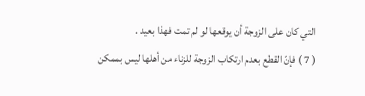التي كان على الزوجة أن يوقعها لو لم تمت فهذا بعيد .
( 7 ) فإنّ القطع بعدم ارتكاب الزوجة للزناء من أهلها ليس بممكن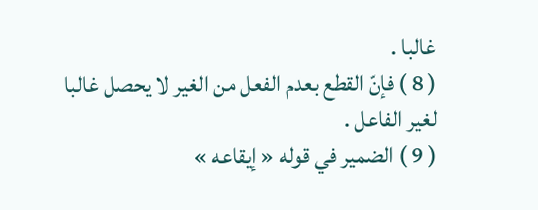غالبا .
( 8 ) فإنّ القطع بعدم الفعل من الغير لا يحصل غالبا لغير الفاعل .
( 9 ) الضمير في قوله « إيقاعه »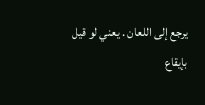يرجع إلى اللعان . يعني لو قيل بإيقاع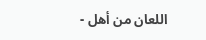اللعان من أهل -